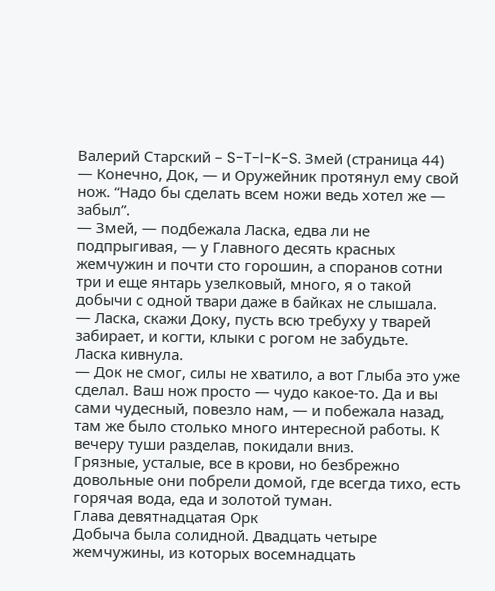Валерий Старский – S-T-I-K-S. Змей (страница 44)
— Конечно, Док, — и Оружейник протянул ему свой нож. “Надо бы сделать всем ножи ведь хотел же — забыл”.
— Змей, — подбежала Ласка, едва ли не подпрыгивая, — у Главного десять красных жемчужин и почти сто горошин, а споранов сотни три и еще янтарь узелковый, много, я о такой добычи с одной твари даже в байках не слышала.
— Ласка, скажи Доку, пусть всю требуху у тварей забирает, и когти, клыки с рогом не забудьте.
Ласка кивнула.
— Док не смог, силы не хватило, а вот Глыба это уже сделал. Ваш нож просто — чудо какое-то. Да и вы сами чудесный, повезло нам, — и побежала назад, там же было столько много интересной работы. К вечеру туши разделав, покидали вниз.
Грязные, усталые, все в крови, но безбрежно довольные они побрели домой, где всегда тихо, есть горячая вода, еда и золотой туман.
Глава девятнадцатая Орк
Добыча была солидной. Двадцать четыре жемчужины, из которых восемнадцать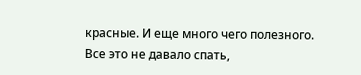красные. И еще много чего полезного.
Все это не давало спать,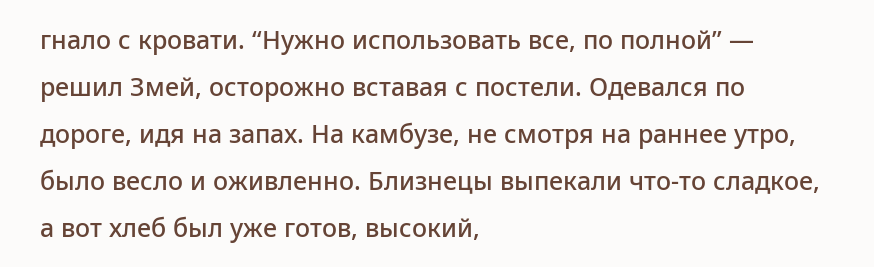гнало с кровати. “Нужно использовать все, по полной” — решил Змей, осторожно вставая с постели. Одевался по дороге, идя на запах. На камбузе, не смотря на раннее утро, было весло и оживленно. Близнецы выпекали что-то сладкое, а вот хлеб был уже готов, высокий,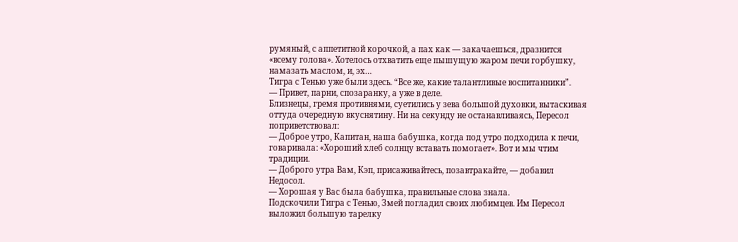румяный, с аппетитной корочкой, а пах как — закачаешься, дразнится «всему голова». Хотелось отхватить еще пышущую жаром печи горбушку, намазать маслом, и, эх…
Тигра с Тенью уже были здесь. “Все же, какие талантливые воспитанники”.
— Привет, парни, спозаранку, а уже в деле.
Близнецы, гремя противнями, суетились у зева большой духовки, вытаскивая оттуда очередную вкуснятину. Ни на секунду не останавливаясь, Пересол поприветствовал:
— Доброе утро, Капитан, наша бабушка, когда под утро подходила к печи, говаривала: «Хороший хлеб солнцу вставать помогает». Вот и мы чтим традиции.
— Доброго утра Вам, Кэп, присаживайтесь, позавтракайте, — добавил Недосол.
— Хорошая у Вас была бабушка, правильные слова знала.
Подскочили Тигра с Тенью, Змей погладил своих любимцев. Им Пересол выложил большую тарелку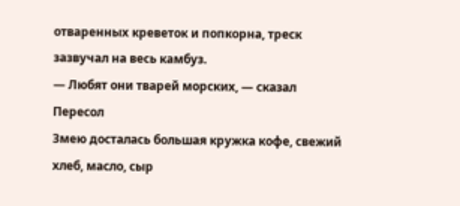отваренных креветок и попкорна, треск зазвучал на весь камбуз.
— Любят они тварей морских, — сказал Пересол
Змею досталась большая кружка кофе, свежий хлеб, масло, сыр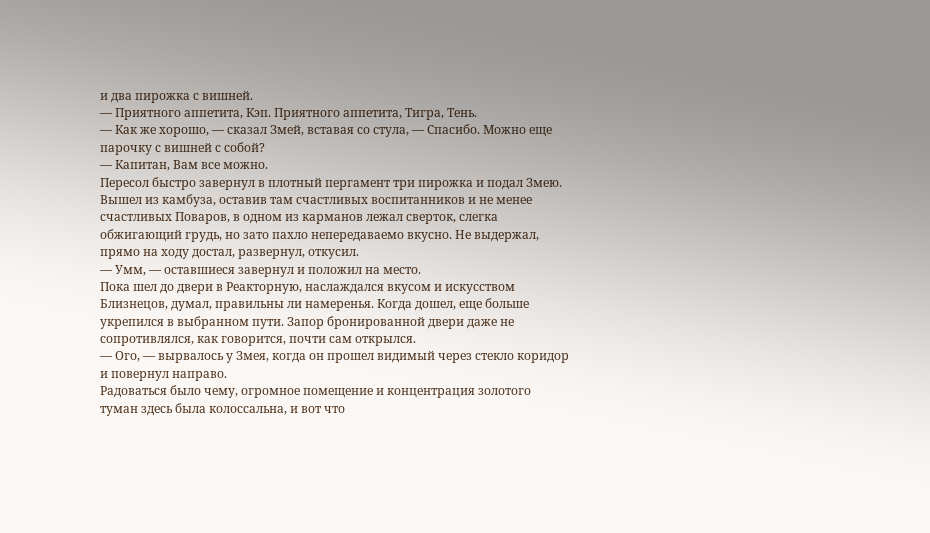и два пирожка с вишней.
— Приятного аппетита, Кэп. Приятного аппетита, Тигра, Тень.
— Как же хорошо, — сказал Змей, вставая со стула, — Спасибо. Можно еще парочку с вишней с собой?
— Капитан, Вам все можно.
Пересол быстро завернул в плотный пергамент три пирожка и подал Змею.
Вышел из камбуза, оставив там счастливых воспитанников и не менее счастливых Поваров, в одном из карманов лежал сверток, слегка обжигающий грудь, но зато пахло непередаваемо вкусно. Не выдержал, прямо на ходу достал, развернул, откусил.
— Умм, — оставшиеся завернул и положил на место.
Пока шел до двери в Реакторную, наслаждался вкусом и искусством Близнецов, думал, правильны ли намеренья. Когда дошел, еще больше укрепился в выбранном пути. Запор бронированной двери даже не сопротивлялся, как говорится, почти сам открылся.
— Ого, — вырвалось у Змея, когда он прошел видимый через стекло коридор и повернул направо.
Радоваться было чему, огромное помещение и концентрация золотого туман здесь была колоссальна, и вот что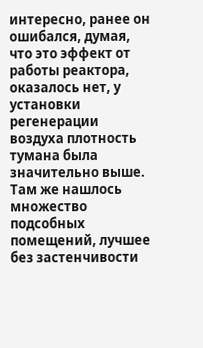интересно, ранее он ошибался, думая, что это эффект от работы реактора, оказалось нет, у установки регенерации воздуха плотность тумана была значительно выше. Там же нашлось множество подсобных помещений, лучшее без застенчивости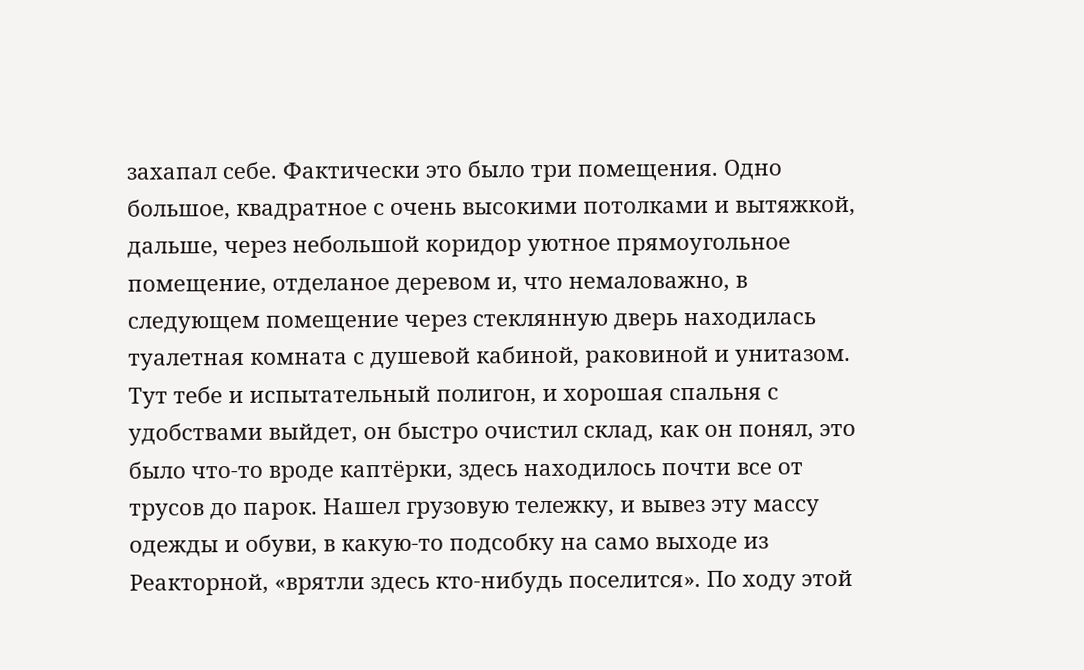захапал себе. Фактически это было три помещения. Одно большое, квадратное с очень высокими потолками и вытяжкой, дальше, через небольшой коридор уютное прямоугольное помещение, отделаное деревом и, что немаловажно, в следующем помещение через стеклянную дверь находилась туалетная комната с душевой кабиной, раковиной и унитазом. Тут тебе и испытательный полигон, и хорошая спальня с удобствами выйдет, он быстро очистил склад, как он понял, это было что-то вроде каптёрки, здесь находилось почти все от трусов до парок. Нашел грузовую тележку, и вывез эту массу одежды и обуви, в какую-то подсобку на само выходе из Реакторной, «врятли здесь кто-нибудь поселится». По ходу этой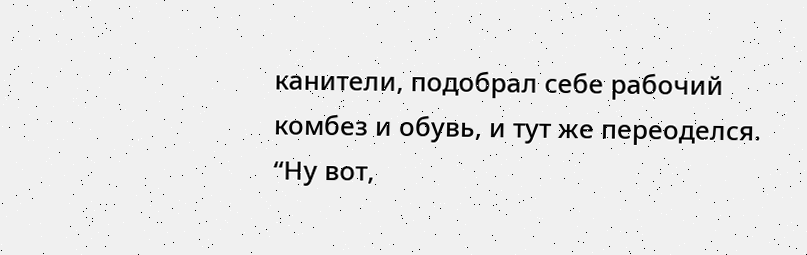канители, подобрал себе рабочий комбез и обувь, и тут же переоделся. “Ну вот,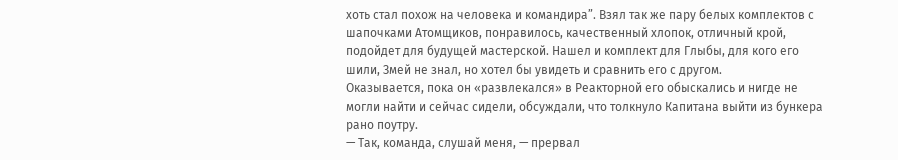хоть стал похож на человека и командира”. Взял так же пару белых комплектов с шапочками Атомщиков, понравилось, качественный хлопок, отличный крой, подойдет для будущей мастерской. Нашел и комплект для Глыбы, для кого его шили, Змей не знал, но хотел бы увидеть и сравнить его с другом.
Оказывается, пока он «развлекался» в Реакторной его обыскались и нигде не могли найти и сейчас сидели, обсуждали, что толкнуло Капитана выйти из бункера рано поутру.
— Так, команда, слушай меня, — прервал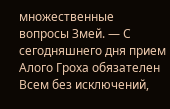множественные вопросы Змей. — С сегодняшнего дня прием Алого Гроха обязателен Всем без исключений,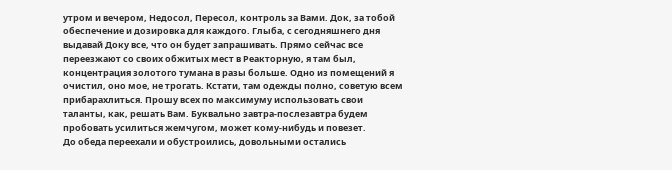утром и вечером, Недосол, Пересол, контроль за Вами. Док, за тобой обеспечение и дозировка для каждого. Глыба, с сегодняшнего дня выдавай Доку все, что он будет запрашивать. Прямо сейчас все переезжают со своих обжитых мест в Реакторную, я там был, концентрация золотого тумана в разы больше. Одно из помещений я очистил, оно мое, не трогать. Кстати, там одежды полно, советую всем прибарахлиться. Прошу всех по максимуму использовать свои таланты, как, решать Вам. Буквально завтра-послезавтра будем пробовать усилиться жемчугом, может кому-нибудь и повезет.
До обеда переехали и обустроились, довольными остались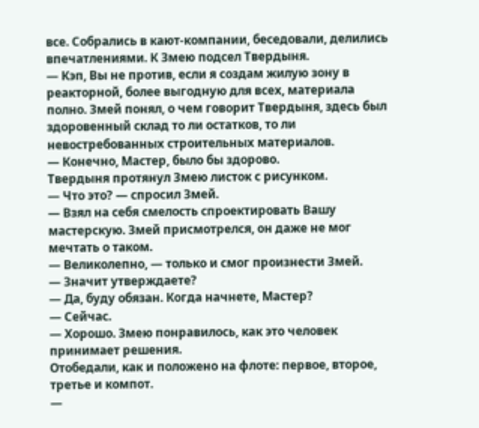все. Собрались в кают-компании, беседовали, делились впечатлениями. К Змею подсел Твердыня.
— Кэп, Вы не против, если я создам жилую зону в реакторной, более выгодную для всех, материала полно. Змей понял, о чем говорит Твердыня, здесь был здоровенный склад то ли остатков, то ли невостребованных строительных материалов.
— Конечно, Мастер, было бы здорово.
Твердыня протянул Змею листок с рисунком.
— Что это? — спросил Змей.
— Взял на себя смелость спроектировать Вашу мастерскую. Змей присмотрелся, он даже не мог мечтать о таком.
— Великолепно, — только и смог произнести Змей.
— Значит утверждаете?
— Да, буду обязан. Когда начнете, Мастер?
— Сейчас.
— Хорошо. Змею понравилось, как это человек принимает решения.
Отобедали, как и положено на флоте: первое, второе, третье и компот.
—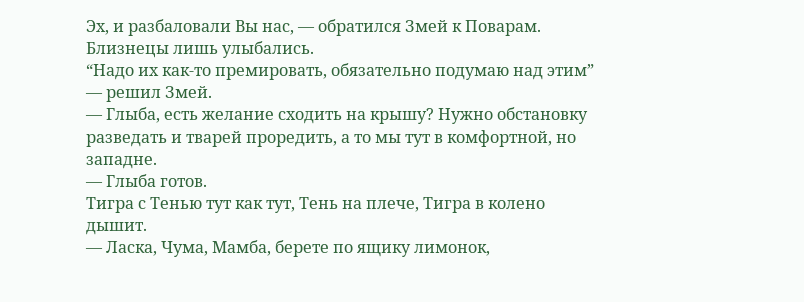Эх, и разбаловали Вы нас, — обратился Змей к Поварам.
Близнецы лишь улыбались.
“Надо их как-то премировать, обязательно подумаю над этим” — решил Змей.
— Глыба, есть желание сходить на крышу? Нужно обстановку разведать и тварей проредить, а то мы тут в комфортной, но западне.
— Глыба готов.
Тигра с Тенью тут как тут, Тень на плече, Тигра в колено дышит.
— Ласка, Чума, Мамба, берете по ящику лимонок,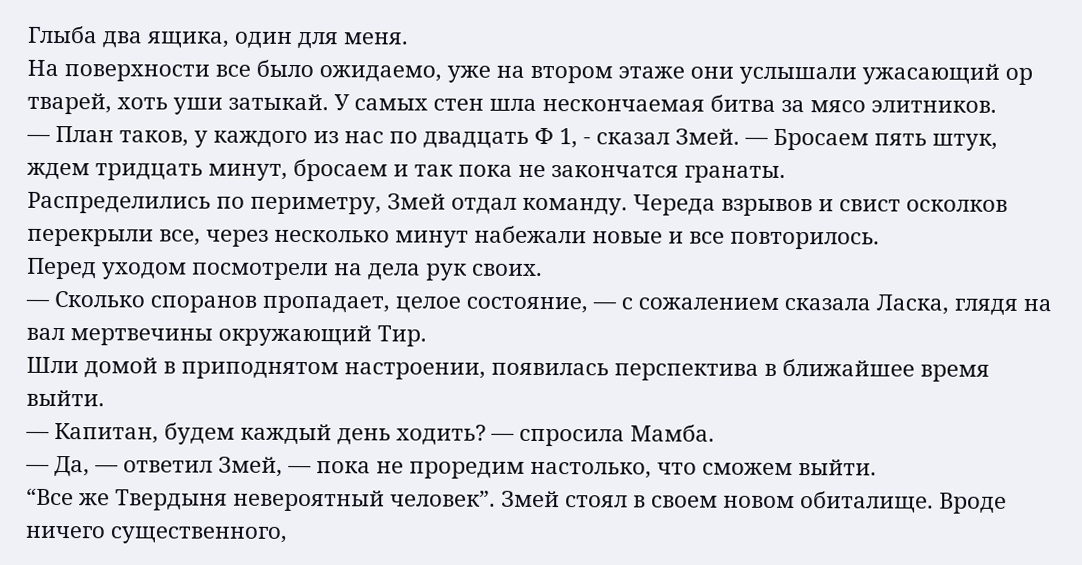Глыба два ящика, один для меня.
На поверхности все было ожидаемо, уже на втором этаже они услышали ужасающий ор тварей, хоть уши затыкай. У самых стен шла нескончаемая битва за мясо элитников.
— План таков, у каждого из нас по двадцать Ф 1, - сказал Змей. — Бросаем пять штук, ждем тридцать минут, бросаем и так пока не закончатся гранаты.
Распределились по периметру, Змей отдал команду. Череда взрывов и свист осколков перекрыли все, через несколько минут набежали новые и все повторилось.
Перед уходом посмотрели на дела рук своих.
— Сколько споранов пропадает, целое состояние, — с сожалением сказала Ласка, глядя на вал мертвечины окружающий Тир.
Шли домой в приподнятом настроении, появилась перспектива в ближайшее время выйти.
— Капитан, будем каждый день ходить? — спросила Мамба.
— Да, — ответил Змей, — пока не проредим настолько, что сможем выйти.
“Все же Твердыня невероятный человек”. Змей стоял в своем новом обиталище. Вроде ничего существенного,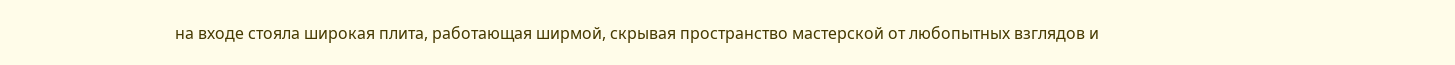на входе стояла широкая плита, работающая ширмой, скрывая пространство мастерской от любопытных взглядов и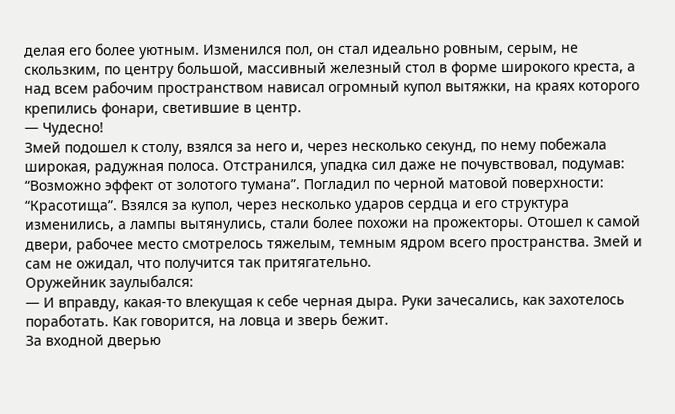делая его более уютным. Изменился пол, он стал идеально ровным, серым, не скользким, по центру большой, массивный железный стол в форме широкого креста, а над всем рабочим пространством нависал огромный купол вытяжки, на краях которого крепились фонари, светившие в центр.
— Чудесно!
Змей подошел к столу, взялся за него и, через несколько секунд, по нему побежала широкая, радужная полоса. Отстранился, упадка сил даже не почувствовал, подумав: “Возможно эффект от золотого тумана”. Погладил по черной матовой поверхности: “Красотища”. Взялся за купол, через несколько ударов сердца и его структура изменились, а лампы вытянулись, стали более похожи на прожекторы. Отошел к самой двери, рабочее место смотрелось тяжелым, темным ядром всего пространства. Змей и сам не ожидал, что получится так притягательно.
Оружейник заулыбался:
— И вправду, какая-то влекущая к себе черная дыра. Руки зачесались, как захотелось поработать. Как говорится, на ловца и зверь бежит.
За входной дверью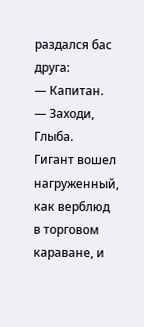раздался бас друга:
— Капитан.
— Заходи, Глыба.
Гигант вошел нагруженный, как верблюд в торговом караване, и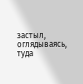застыл, оглядываясь, туда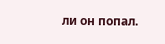ли он попал.